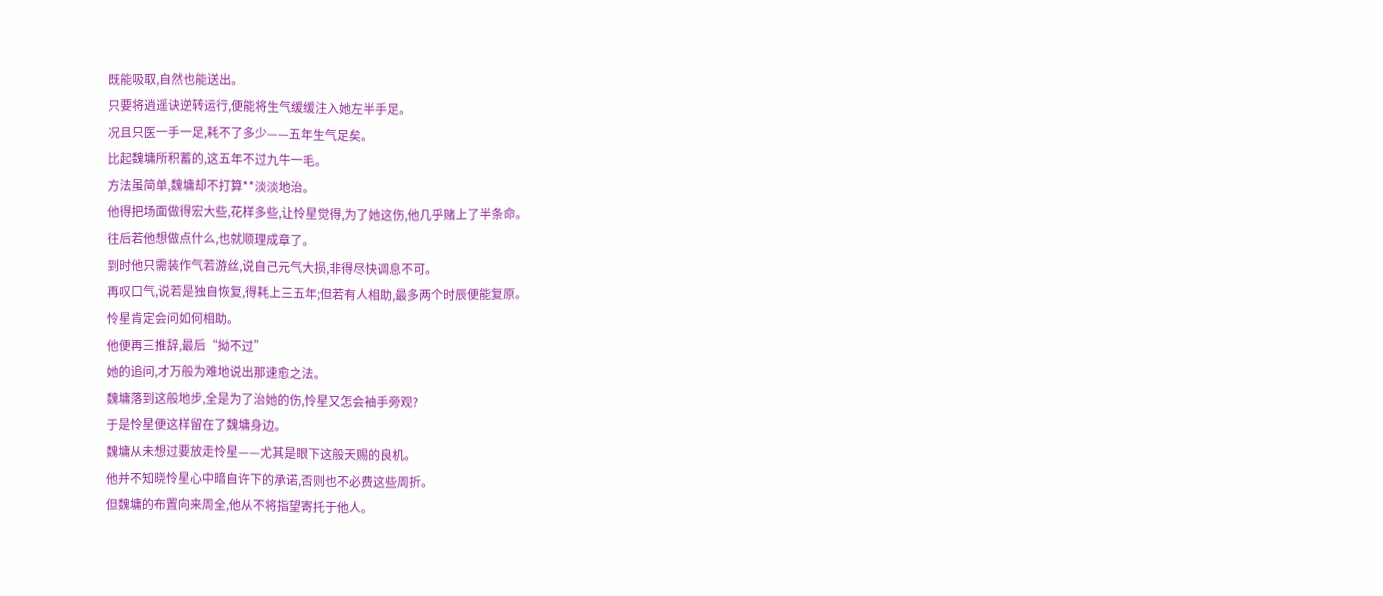既能吸取,自然也能送出。
只要将逍遥诀逆转运行,便能将生气缓缓注入她左半手足。
况且只医一手一足,耗不了多少——五年生气足矣。
比起魏墉所积蓄的,这五年不过九牛一毛。
方法虽简单,魏墉却不打算**淡淡地治。
他得把场面做得宏大些,花样多些,让怜星觉得,为了她这伤,他几乎赌上了半条命。
往后若他想做点什么,也就顺理成章了。
到时他只需装作气若游丝,说自己元气大损,非得尽快调息不可。
再叹口气,说若是独自恢复,得耗上三五年;但若有人相助,最多两个时辰便能复原。
怜星肯定会问如何相助。
他便再三推辞,最后“拗不过”
她的追问,才万般为难地说出那速愈之法。
魏墉落到这般地步,全是为了治她的伤,怜星又怎会袖手旁观?
于是怜星便这样留在了魏墉身边。
魏墉从未想过要放走怜星——尤其是眼下这般天赐的良机。
他并不知晓怜星心中暗自许下的承诺,否则也不必费这些周折。
但魏墉的布置向来周全,他从不将指望寄托于他人。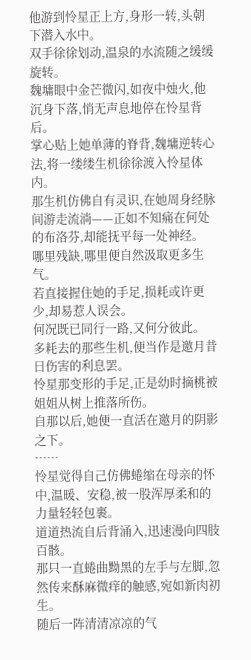他游到怜星正上方,身形一转,头朝下潜入水中。
双手徐徐划动,温泉的水流随之缓缓旋转。
魏墉眼中金芒微闪,如夜中烛火,他沉身下落,悄无声息地停在怜星背后。
掌心贴上她单薄的脊背,魏墉逆转心法,将一缕缕生机徐徐渡入怜星体内。
那生机仿佛自有灵识,在她周身经脉间游走流淌——正如不知痛在何处的布洛芬,却能抚平每一处神经。
哪里残缺,哪里便自然汲取更多生气。
若直接握住她的手足,损耗或许更少,却易惹人误会。
何况既已同行一路,又何分彼此。
多耗去的那些生机,便当作是邀月昔日伤害的利息罢。
怜星那变形的手足,正是幼时摘桃被姐姐从树上推落所伤。
自那以后,她便一直活在邀月的阴影之下。
……
怜星觉得自己仿佛蜷缩在母亲的怀中,温暖、安稳,被一股浑厚柔和的力量轻轻包裹。
道道热流自后背涌入,迅速漫向四肢百骸。
那只一直蜷曲黝黑的左手与左脚,忽然传来酥麻微痒的触感,宛如新肉初生。
随后一阵清清凉凉的气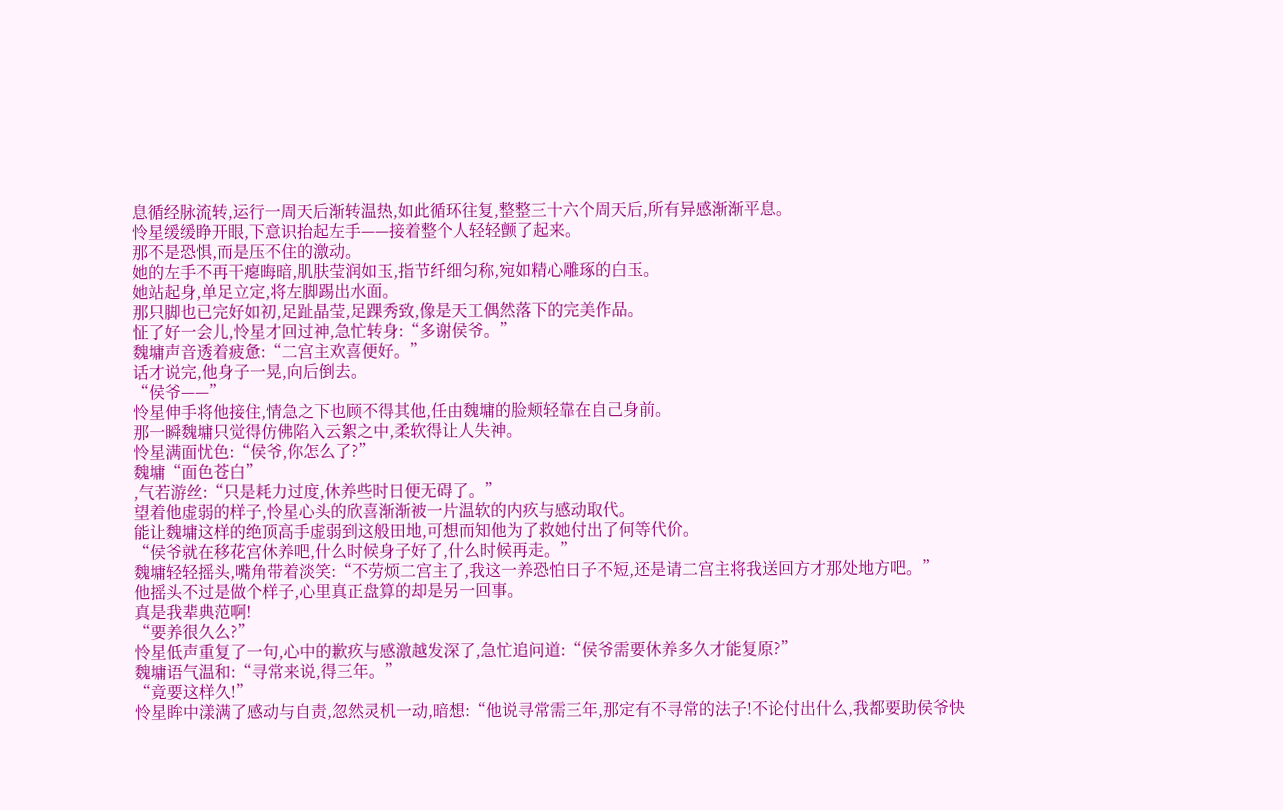息循经脉流转,运行一周天后渐转温热,如此循环往复,整整三十六个周天后,所有异感渐渐平息。
怜星缓缓睁开眼,下意识抬起左手——接着整个人轻轻颤了起来。
那不是恐惧,而是压不住的激动。
她的左手不再干瘪晦暗,肌肤莹润如玉,指节纤细匀称,宛如精心雕琢的白玉。
她站起身,单足立定,将左脚踢出水面。
那只脚也已完好如初,足趾晶莹,足踝秀致,像是天工偶然落下的完美作品。
怔了好一会儿,怜星才回过神,急忙转身:“多谢侯爷。”
魏墉声音透着疲惫:“二宫主欢喜便好。”
话才说完,他身子一晃,向后倒去。
“侯爷——”
怜星伸手将他接住,情急之下也顾不得其他,任由魏墉的脸颊轻靠在自己身前。
那一瞬魏墉只觉得仿佛陷入云絮之中,柔软得让人失神。
怜星满面忧色:“侯爷,你怎么了?”
魏墉“面色苍白”
,气若游丝:“只是耗力过度,休养些时日便无碍了。”
望着他虚弱的样子,怜星心头的欣喜渐渐被一片温软的内疚与感动取代。
能让魏墉这样的绝顶高手虚弱到这般田地,可想而知他为了救她付出了何等代价。
“侯爷就在移花宫休养吧,什么时候身子好了,什么时候再走。”
魏墉轻轻摇头,嘴角带着淡笑:“不劳烦二宫主了,我这一养恐怕日子不短,还是请二宫主将我送回方才那处地方吧。”
他摇头不过是做个样子,心里真正盘算的却是另一回事。
真是我辈典范啊!
“要养很久么?”
怜星低声重复了一句,心中的歉疚与感激越发深了,急忙追问道:“侯爷需要休养多久才能复原?”
魏墉语气温和:“寻常来说,得三年。”
“竟要这样久!”
怜星眸中漾满了感动与自责,忽然灵机一动,暗想:“他说寻常需三年,那定有不寻常的法子!不论付出什么,我都要助侯爷快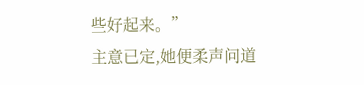些好起来。”
主意已定,她便柔声问道